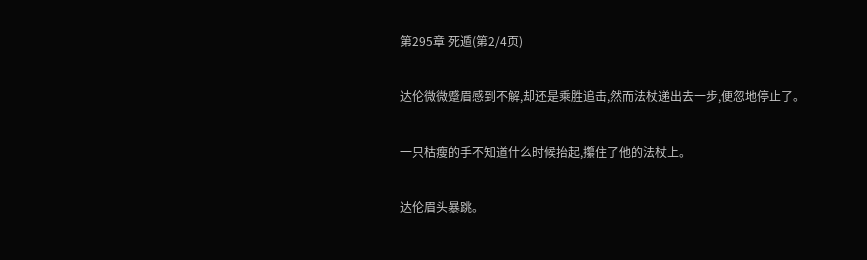第295章 死遁(第2/4页)

达伦微微蹙眉感到不解,却还是乘胜追击,然而法杖递出去一步,便忽地停止了。

一只枯瘦的手不知道什么时候抬起,攥住了他的法杖上。

达伦眉头暴跳。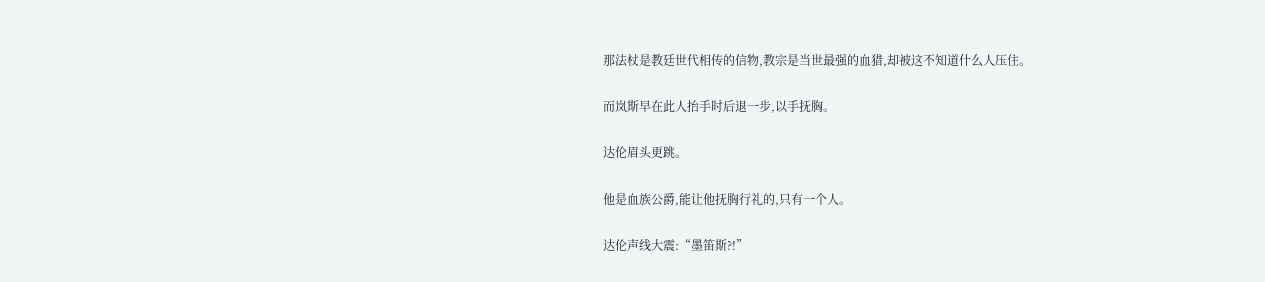那法杖是教廷世代相传的信物,教宗是当世最强的血猎,却被这不知道什么人压住。

而岚斯早在此人抬手时后退一步,以手抚胸。

达伦眉头更跳。

他是血族公爵,能让他抚胸行礼的,只有一个人。

达伦声线大震:“墨笛斯?!”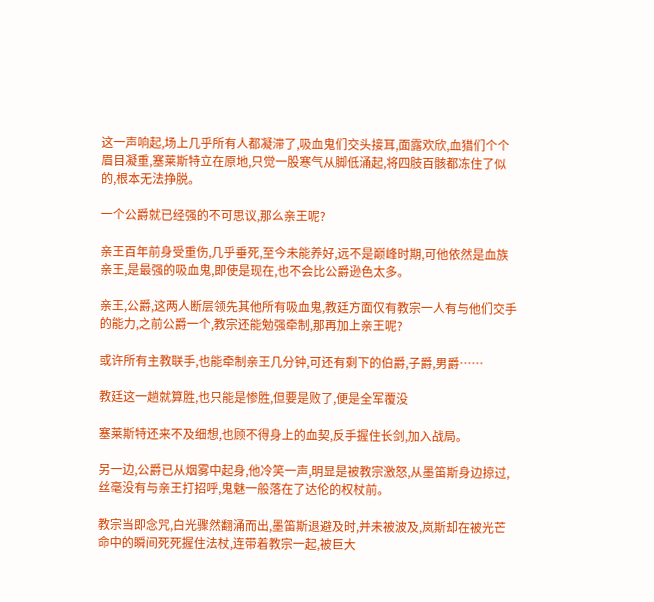这一声响起,场上几乎所有人都凝滞了,吸血鬼们交头接耳,面露欢欣,血猎们个个眉目凝重,塞莱斯特立在原地,只觉一股寒气从脚低涌起,将四肢百骸都冻住了似的,根本无法挣脱。

一个公爵就已经强的不可思议,那么亲王呢?

亲王百年前身受重伤,几乎垂死,至今未能养好,远不是巅峰时期,可他依然是血族亲王,是最强的吸血鬼,即使是现在,也不会比公爵逊色太多。

亲王,公爵,这两人断层领先其他所有吸血鬼,教廷方面仅有教宗一人有与他们交手的能力,之前公爵一个,教宗还能勉强牵制,那再加上亲王呢?

或许所有主教联手,也能牵制亲王几分钟,可还有剩下的伯爵,子爵,男爵……

教廷这一趟就算胜,也只能是惨胜,但要是败了,便是全军覆没

塞莱斯特还来不及细想,也顾不得身上的血契,反手握住长剑,加入战局。

另一边,公爵已从烟雾中起身,他冷笑一声,明显是被教宗激怒,从墨笛斯身边掠过,丝毫没有与亲王打招呼,鬼魅一般落在了达伦的权杖前。

教宗当即念咒,白光骤然翻涌而出,墨笛斯退避及时,并未被波及,岚斯却在被光芒命中的瞬间死死握住法杖,连带着教宗一起,被巨大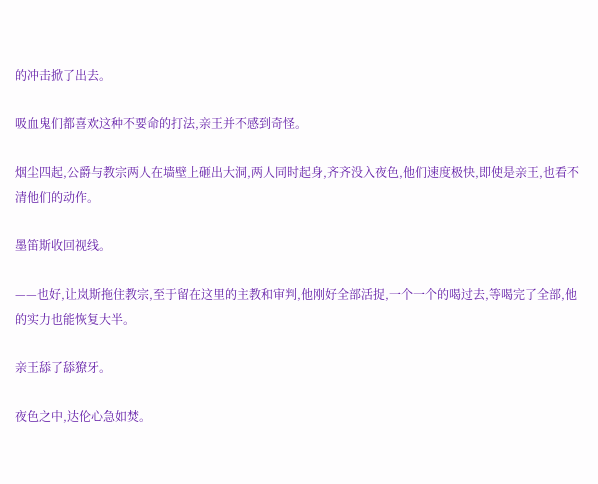的冲击掀了出去。

吸血鬼们都喜欢这种不要命的打法,亲王并不感到奇怪。

烟尘四起,公爵与教宗两人在墙壁上砸出大洞,两人同时起身,齐齐没入夜色,他们速度极快,即使是亲王,也看不清他们的动作。

墨笛斯收回视线。

——也好,让岚斯拖住教宗,至于留在这里的主教和审判,他刚好全部活捉,一个一个的喝过去,等喝完了全部,他的实力也能恢复大半。

亲王舔了舔獠牙。

夜色之中,达伦心急如焚。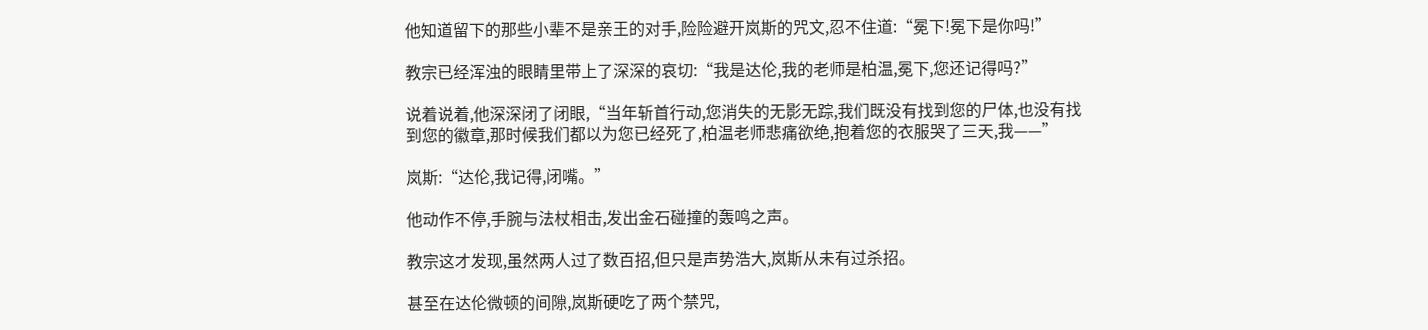他知道留下的那些小辈不是亲王的对手,险险避开岚斯的咒文,忍不住道:“冕下!冕下是你吗!”

教宗已经浑浊的眼睛里带上了深深的哀切:“我是达伦,我的老师是柏温,冕下,您还记得吗?”

说着说着,他深深闭了闭眼,“当年斩首行动,您消失的无影无踪,我们既没有找到您的尸体,也没有找到您的徽章,那时候我们都以为您已经死了,柏温老师悲痛欲绝,抱着您的衣服哭了三天,我——”

岚斯:“达伦,我记得,闭嘴。”

他动作不停,手腕与法杖相击,发出金石碰撞的轰鸣之声。

教宗这才发现,虽然两人过了数百招,但只是声势浩大,岚斯从未有过杀招。

甚至在达伦微顿的间隙,岚斯硬吃了两个禁咒,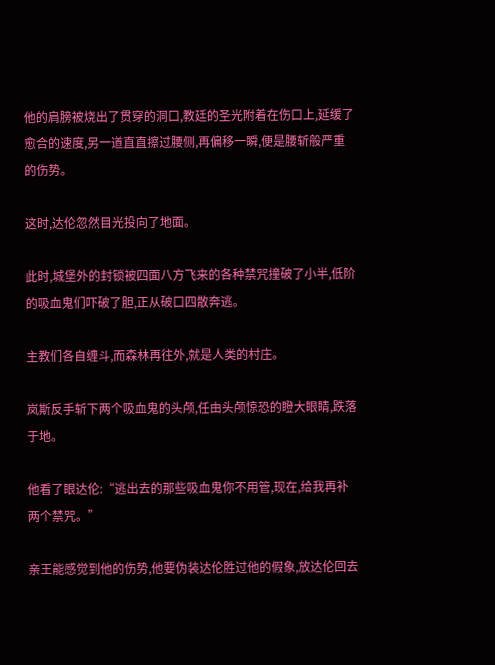他的肩膀被烧出了贯穿的洞口,教廷的圣光附着在伤口上,延缓了愈合的速度,另一道直直擦过腰侧,再偏移一瞬,便是腰斩般严重的伤势。

这时,达伦忽然目光投向了地面。

此时,城堡外的封锁被四面八方飞来的各种禁咒撞破了小半,低阶的吸血鬼们吓破了胆,正从破口四散奔逃。

主教们各自缠斗,而森林再往外,就是人类的村庄。

岚斯反手斩下两个吸血鬼的头颅,任由头颅惊恐的瞪大眼睛,跌落于地。

他看了眼达伦:“逃出去的那些吸血鬼你不用管,现在,给我再补两个禁咒。”

亲王能感觉到他的伤势,他要伪装达伦胜过他的假象,放达伦回去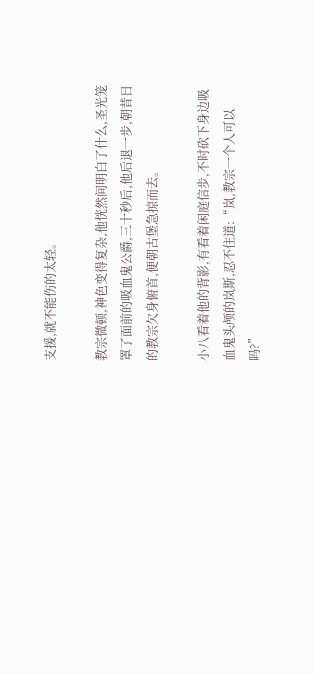支援,就不能伤的太轻。

教宗微顿,神色变得复杂,他恍然间明白了什么,圣光笼罩了面前的吸血鬼公爵,三十秒后,他后退一步,朝昔日的教宗欠身俯首,便朝古堡急掠而去。

小八看着他的背影,有看着闲庭信步,不时砍下身边吸血鬼头颅的岚斯,忍不住道:“岚,教宗一个人可以吗?”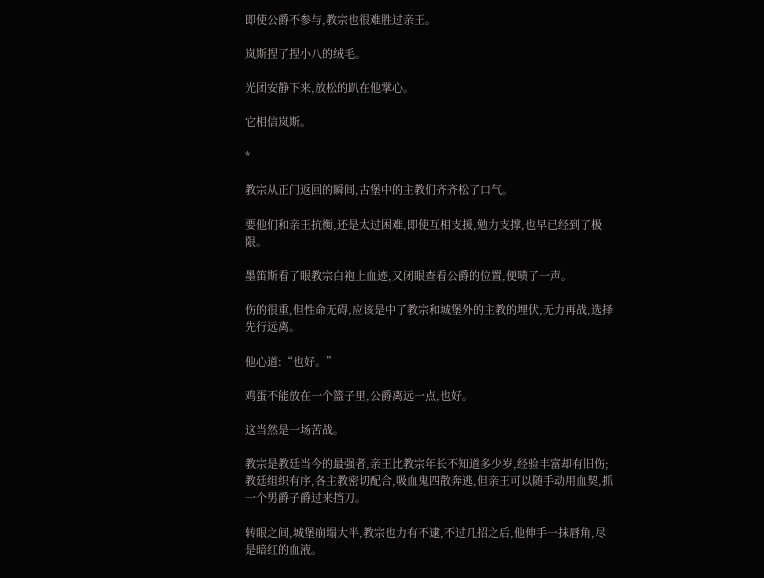即使公爵不参与,教宗也很难胜过亲王。

岚斯捏了捏小八的绒毛。

光团安静下来,放松的趴在他掌心。

它相信岚斯。

*

教宗从正门返回的瞬间,古堡中的主教们齐齐松了口气。

要他们和亲王抗衡,还是太过困难,即使互相支援,勉力支撑,也早已经到了极限。

墨笛斯看了眼教宗白袍上血迹,又闭眼查看公爵的位置,便啧了一声。

伤的很重,但性命无碍,应该是中了教宗和城堡外的主教的埋伏,无力再战,选择先行远离。

他心道:“也好。”

鸡蛋不能放在一个篮子里,公爵离远一点,也好。

这当然是一场苦战。

教宗是教廷当今的最强者,亲王比教宗年长不知道多少岁,经验丰富却有旧伤;教廷组织有序,各主教密切配合,吸血鬼四散奔逃,但亲王可以随手动用血契,抓一个男爵子爵过来挡刀。

转眼之间,城堡崩塌大半,教宗也力有不逮,不过几招之后,他伸手一抹唇角,尽是暗红的血液。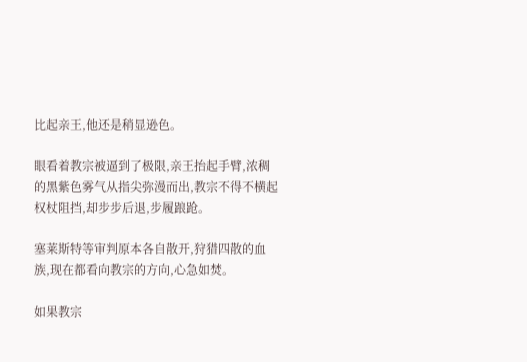比起亲王,他还是稍显逊色。

眼看着教宗被逼到了极限,亲王抬起手臂,浓稠的黑紫色雾气从指尖弥漫而出,教宗不得不横起权杖阻挡,却步步后退,步履踉跄。

塞莱斯特等审判原本各自散开,狩猎四散的血族,现在都看向教宗的方向,心急如焚。

如果教宗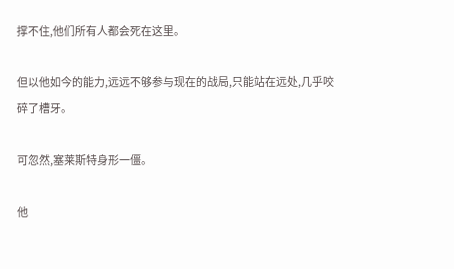撑不住,他们所有人都会死在这里。

但以他如今的能力,远远不够参与现在的战局,只能站在远处,几乎咬碎了槽牙。

可忽然,塞莱斯特身形一僵。

他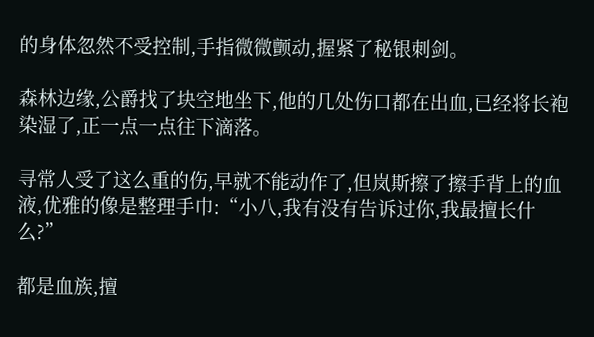的身体忽然不受控制,手指微微颤动,握紧了秘银刺剑。

森林边缘,公爵找了块空地坐下,他的几处伤口都在出血,已经将长袍染湿了,正一点一点往下滴落。

寻常人受了这么重的伤,早就不能动作了,但岚斯擦了擦手背上的血液,优雅的像是整理手巾:“小八,我有没有告诉过你,我最擅长什么?”

都是血族,擅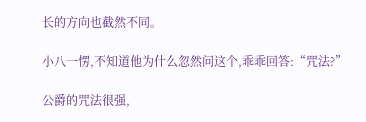长的方向也截然不同。

小八一愣,不知道他为什么忽然问这个,乖乖回答:“咒法?”

公爵的咒法很强,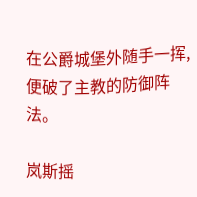在公爵城堡外随手一挥,便破了主教的防御阵法。

岚斯摇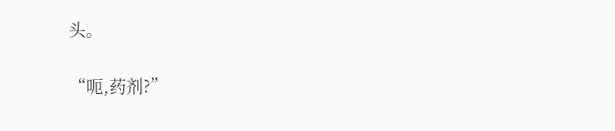头。

“呃,药剂?”